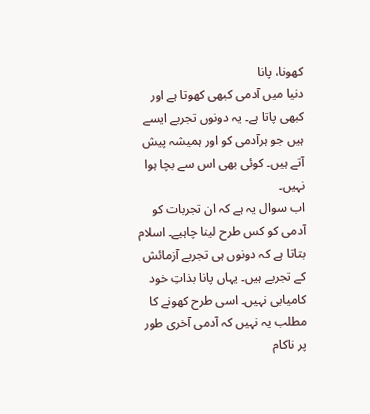کھونا، پانا
دنیا میں آدمی کبھی کھوتا ہے اور کبھی پاتا ہے۔ یہ دونوں تجربے ایسے ہیں جو ہرآدمی کو اور ہمیشہ پیش آتے ہیں۔ کوئی بھی اس سے بچا ہوا نہیں۔
اب سوال یہ ہے کہ ان تجربات کو آدمی کو کس طرح لینا چاہیے۔ اسلام بتاتا ہے کہ دونوں ہی تجربے آزمائش کے تجربے ہیں۔ یہاں پانا بذاتِ خود کامیابی نہیں۔ اسی طرح کھونے کا مطلب یہ نہیں کہ آدمی آخری طور پر ناکام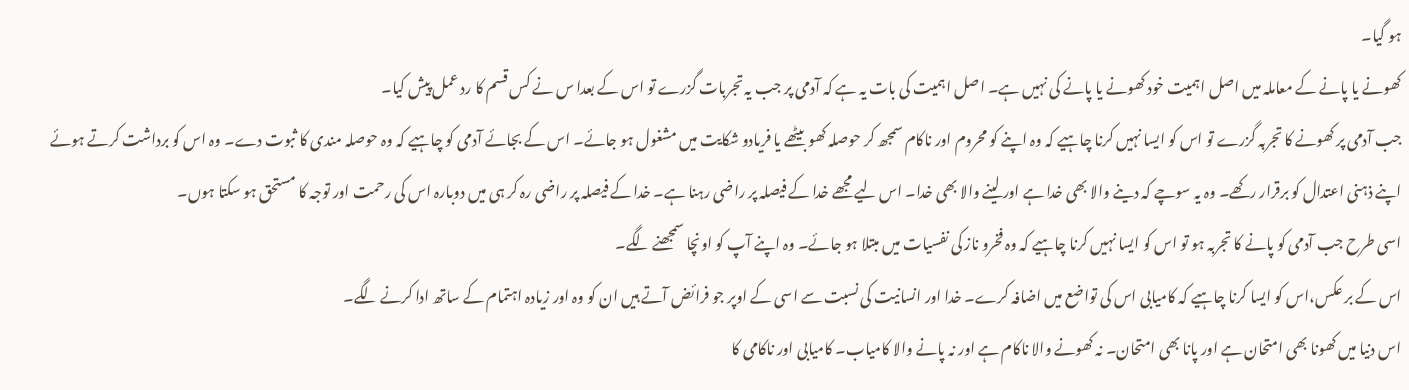ہو گیا۔
کھونے یا پانے کے معاملہ میں اصل اہمیت خود کھونے یا پانے کی نہیں ہے۔ اصل اہمیت کی بات یہ ہے کہ آدمی پر جب یہ تجربات گزرے تو اس کے بعدا س نے کس قسم کا رد عمل پیش کیا۔
جب آدمی پر کھونے کا تجربہ گزرے تو اس کو ایسا نہیں کرنا چاہیے کہ وہ اپنے کو محروم اور ناکام سمجھ کر حوصلہ کھو بیٹھے یا فریادو شکایت میں مشغول ہو جائے۔ اس کے بجائے آدمی کو چاہیے کہ وہ حوصلہ مندی کا ثبوت دے۔ وہ اس کو برداشت کرتے ہوئے اپنے ذہنی اعتدال کو برقرار رکھے۔ وہ یہ سوچے کہ دینے والا بھی خدا ہے اور لینے والا بھی خدا۔ اس لیے مجھے خدا کے فیصلہ پر راضی رہنا ہے۔ خدا کے فیصلہ پر راضی رہ کر ہی میں دوبارہ اس کی رحمت اور توجہ کا مستحق ہو سکتا ہوں۔
اسی طرح جب آدمی کو پانے کا تجربہ ہو تو اس کو ایسا نہیں کرنا چاہیے کہ وہ فخرو ناز کی نفسیات میں مبتلا ہو جائے۔ وہ اپنے آپ کو اونچا سمجھنے لگے۔
اس کے بر عکس،اس کو ایسا کرنا چاہیے کہ کامیابی اس کی تواضع میں اضافہ کرے۔ خدا اور انسانیت کی نسبت سے اسی کے اوپر جو فرائض آتے ہیں ان کو وہ اور زیادہ اہتمام کے ساتھ ادا کرنے لگے۔
اس دنیا میں کھونا بھی امتحان ہے اور پانا بھی امتحان۔ نہ کھونے والا ناکام ہے اور نہ پانے والا کامیاب۔ کامیابی اور ناکامی کا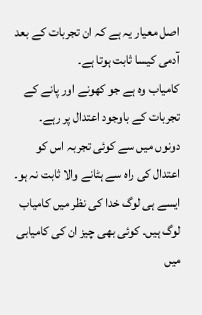اصل معیار یہ ہے کہ ان تجربات کے بعد آدمی کیسا ثابت ہوتا ہے۔
کامیاب وہ ہے جو کھونے اور پانے کے تجربات کے باوجود اعتدال پر رہے۔ دونوں میں سے کوئی تجربہ اس کو اعتدال کی راہ سے ہٹانے والا ثابت نہ ہو۔ ایسے ہی لوگ خدا کی نظر میں کامیاب لوگ ہیں۔ کوئی بھی چیز ان کی کامیابی میں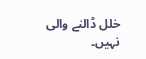خلل ڈالنے والی نہیں۔